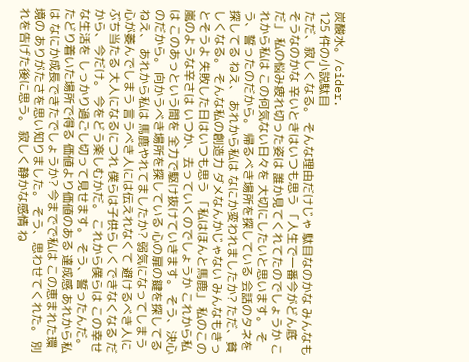炭酸水。/cider.
125 件の小説駄目
ただ、寂しくなる。 そんな理由だけじゃ 駄目なのかな みんなもそうなのかな 辛いときはいつも思う 「人生で一番今がどん底だ」 私の悩み疲れ切った姿は 誰か見てくれてたのでしょうか これから私は この何気ない日々を 大切にしたいと思います。 そう、誓ったのだから。 帰るべき場所を探している 会話のタネを探してる ねえ、 あれから私は なにか変われましたか? ただ、貧しくなる。 そんな私の創造力 ダメなんかじゃない みんなもきっとそうよ 失敗した日はいつも思う 「私はほんと馬鹿」 私のこの嵐のような辛さは いつか、去っていくのでしょうか これから私は このあっという間を 全力で駆け抜けていきます。 そう、決心のだから。 向かうべき場所を探している 心の扉の鍵を探してる ねえ、 あれから私は 馬鹿やれてましたか? 弱気になってしまう 心が萎んでしまう 言うべき人には伝えれなくて 避けるべき人にぶち当たる 大人になるにつれ 僕らは子供らしくできなくなる だから、今だけ。 今をどう楽しむかだ。 これから僕らは この幸せな生活を しっかり過ごし切って見せます。 そう、誓ったんだ。 たどり着いた場所で得る 価値より価値のある 達成感 あれから私は なにか成長できたでしょうか? 今までで私は この恵まれた環境の ありがたさを思い知りました。 そう、思わせてくれた。 別れを告げた後に思う。 寂しく静かな感情 ね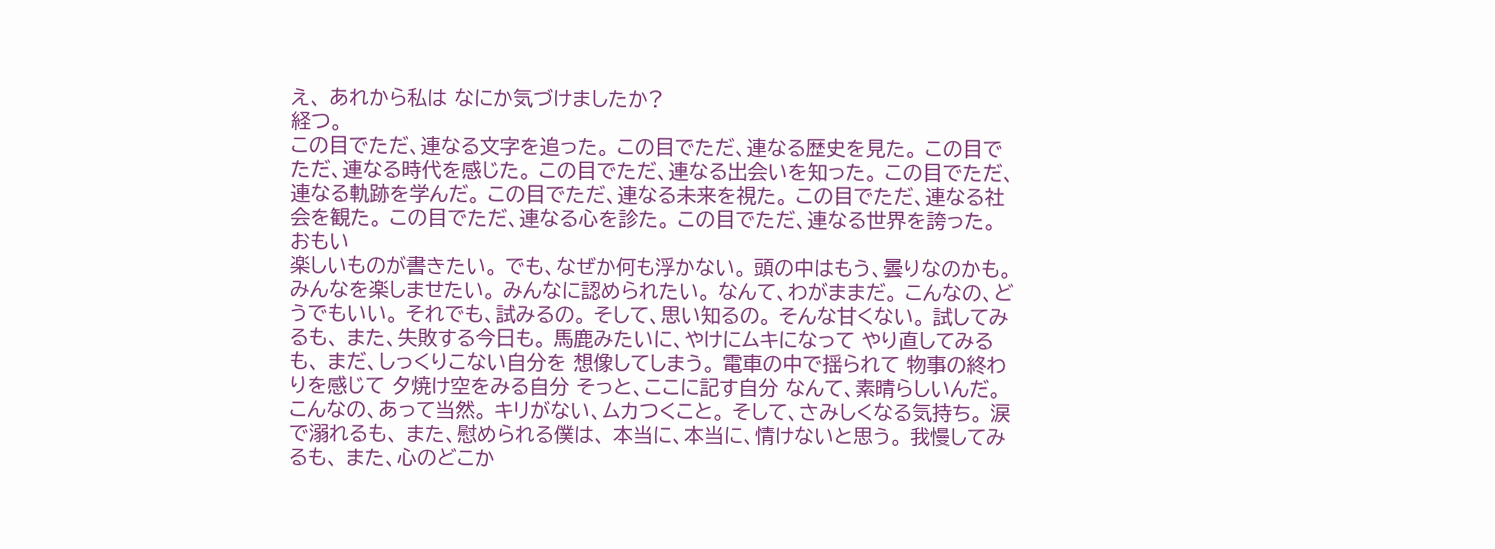え、 あれから私は なにか気づけましたか?
経つ。
この目でただ、連なる文字を追った。 この目でただ、連なる歴史を見た。 この目でただ、連なる時代を感じた。 この目でただ、連なる出会いを知った。 この目でただ、連なる軌跡を学んだ。 この目でただ、連なる未来を視た。 この目でただ、連なる社会を観た。 この目でただ、連なる心を診た。 この目でただ、連なる世界を誇った。
おもい
楽しいものが書きたい。 でも、なぜか何も浮かない。 頭の中はもう、曇りなのかも。 みんなを楽しませたい。 みんなに認められたい。 なんて、わがままだ。 こんなの、どうでもいい。 それでも、試みるの。 そして、思い知るの。 そんな甘くない。 試してみるも、 また、失敗する今日も。 馬鹿みたいに、やけにムキになって やり直してみるも、 まだ、しっくりこない自分を 想像してしまう。 電車の中で揺られて 物事の終わりを感じて 夕焼け空をみる自分 そっと、ここに記す自分 なんて、素晴らしいんだ。 こんなの、あって当然。 キリがない、ムカつくこと。 そして、さみしくなる気持ち。 涙で溺れるも、 また、慰められる僕は、 本当に、本当に、情けないと思う。 我慢してみるも、 また、心のどこか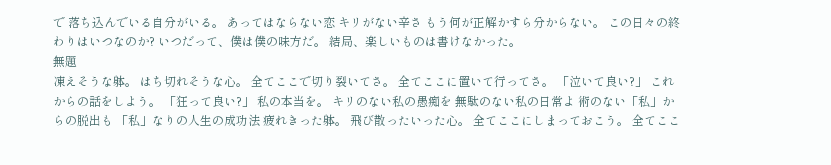で 落ち込んでいる自分がいる。 あってはならない恋 キリがない辛さ もう何が正解かすら分からない。 この日々の終わりはいつなのか? いつだって、僕は僕の味方だ。 結局、楽しいものは書けなかった。
無題
凍えそうな躰。 はち切れそうな心。 全てここで切り裂いてさ。 全てここに置いて行ってさ。 「泣いて良い?」 これからの話をしよう。 「狂って良い?」 私の本当を。 キリのない私の愚痴を 無駄のない私の日常よ 術のない「私」からの脱出も 「私」なりの人生の成功法 疲れきった躰。 飛び散ったいった心。 全てここにしまっておこう。 全てここ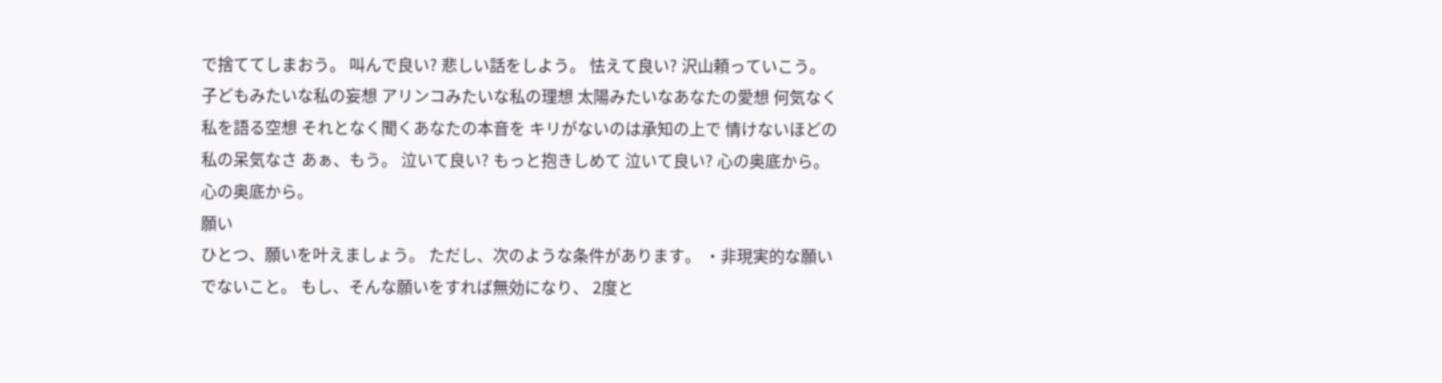で捨ててしまおう。 叫んで良い? 悲しい話をしよう。 怯えて良い? 沢山頼っていこう。 子どもみたいな私の妄想 アリンコみたいな私の理想 太陽みたいなあなたの愛想 何気なく私を語る空想 それとなく聞くあなたの本音を キリがないのは承知の上で 情けないほどの私の呆気なさ あぁ、もう。 泣いて良い? もっと抱きしめて 泣いて良い? 心の奥底から。 心の奥底から。
願い
ひとつ、願いを叶えましょう。 ただし、次のような条件があります。 ・非現実的な願いでないこと。 もし、そんな願いをすれば無効になり、 2度と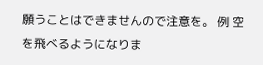願うことはできませんので注意を。 例 空を飛べるようになりま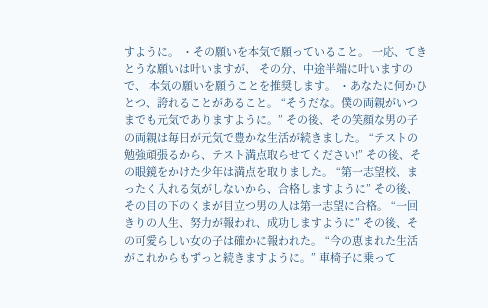すように。 ・その願いを本気で願っていること。 一応、てきとうな願いは叶いますが、 その分、中途半端に叶いますので、 本気の願いを願うことを推奨します。 ・あなたに何かひとつ、誇れることがあること。 “そうだな。僕の両親がいつまでも元気でありますように。” その後、その笑顔な男の子の両親は毎日が元気で豊かな生活が続きました。 “テストの勉強頑張るから、テスト満点取らせてください!” その後、その眼鏡をかけた少年は満点を取りました。 “第一志望校、まったく入れる気がしないから、合格しますように” その後、その目の下のくまが目立つ男の人は第一志望に合格。 “一回きりの人生、努力が報われ、成功しますように” その後、その可愛らしい女の子は確かに報われた。 “今の恵まれた生活がこれからもずっと続きますように。” 車椅子に乗って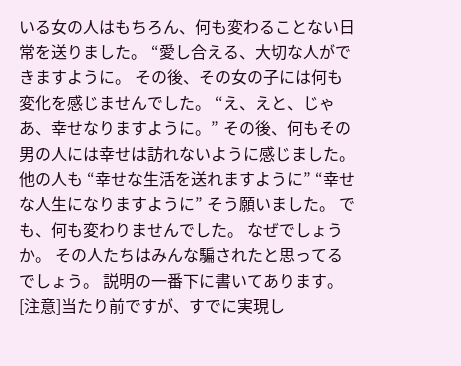いる女の人はもちろん、何も変わることない日常を送りました。 “愛し合える、大切な人ができますように。 その後、その女の子には何も変化を感じませんでした。 “え、えと、じゃあ、幸せなりますように。” その後、何もその男の人には幸せは訪れないように感じました。 他の人も “幸せな生活を送れますように” “幸せな人生になりますように” そう願いました。 でも、何も変わりませんでした。 なぜでしょうか。 その人たちはみんな騙されたと思ってるでしょう。 説明の一番下に書いてあります。 [注意]当たり前ですが、すでに実現し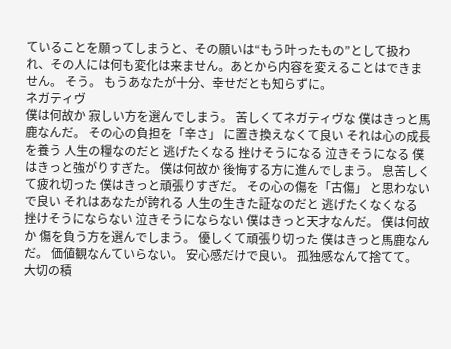ていることを願ってしまうと、その願いは“もう叶ったもの”として扱われ、その人には何も変化は来ません。あとから内容を変えることはできません。 そう。 もうあなたが十分、幸せだとも知らずに。
ネガティヴ
僕は何故か 寂しい方を選んでしまう。 苦しくてネガティヴな 僕はきっと馬鹿なんだ。 その心の負担を「辛さ」 に置き換えなくて良い それは心の成長を養う 人生の糧なのだと 逃げたくなる 挫けそうになる 泣きそうになる 僕はきっと強がりすぎた。 僕は何故か 後悔する方に進んでしまう。 息苦しくて疲れ切った 僕はきっと頑張りすぎだ。 その心の傷を「古傷」 と思わないで良い それはあなたが誇れる 人生の生きた証なのだと 逃げたくなくなる 挫けそうにならない 泣きそうにならない 僕はきっと天才なんだ。 僕は何故か 傷を負う方を選んでしまう。 優しくて頑張り切った 僕はきっと馬鹿なんだ。 価値観なんていらない。 安心感だけで良い。 孤独感なんて捨てて。 大切の積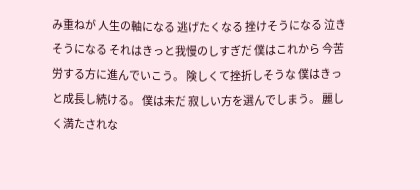み重ねが 人生の軸になる 逃げたくなる 挫けそうになる 泣きそうになる それはきっと我慢のしすぎだ 僕はこれから 今苦労する方に進んでいこう。 険しくて挫折しそうな 僕はきっと成長し続ける。 僕は未だ 寂しい方を選んでしまう。 麗しく満たされな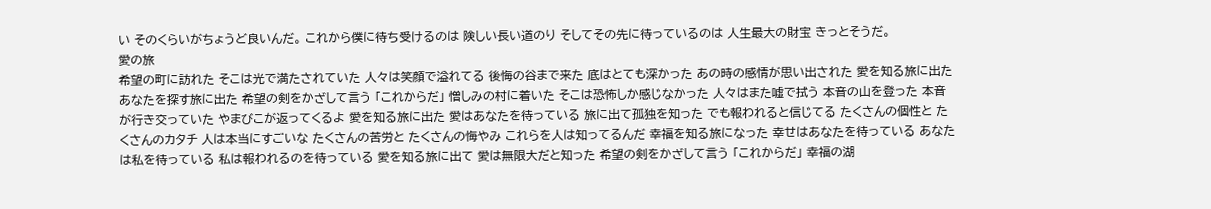い そのくらいがちょうど良いんだ。 これから僕に待ち受けるのは 険しい長い道のり そしてその先に待っているのは 人生最大の財宝 きっとそうだ。
愛の旅
希望の町に訪れた そこは光で満たされていた 人々は笑顔で溢れてる 後悔の谷まで来た 底はとても深かった あの時の感情が思い出された 愛を知る旅に出た あなたを探す旅に出た 希望の剣をかざして言う 「これからだ」 憎しみの村に着いた そこは恐怖しか感じなかった 人々はまた嘘で拭う 本音の山を登った 本音が行き交っていた やまびこが返ってくるよ 愛を知る旅に出た 愛はあなたを待っている 旅に出て孤独を知った でも報われると信じてる たくさんの個性と たくさんのカタチ 人は本当にすごいな たくさんの苦労と たくさんの悔やみ これらを人は知ってるんだ 幸福を知る旅になった 幸せはあなたを待っている あなたは私を待っている 私は報われるのを待っている 愛を知る旅に出て 愛は無限大だと知った 希望の剣をかざして言う 「これからだ」 幸福の湖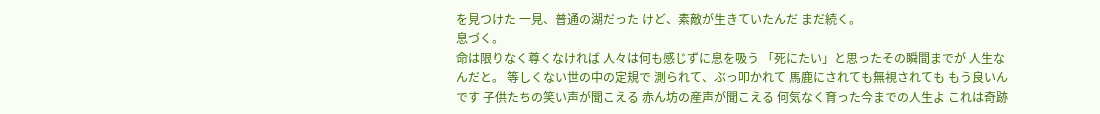を見つけた 一見、普通の湖だった けど、素敵が生きていたんだ まだ続く。
息づく。
命は限りなく尊くなければ 人々は何も感じずに息を吸う 「死にたい」と思ったその瞬間までが 人生なんだと。 等しくない世の中の定規で 測られて、ぶっ叩かれて 馬鹿にされても無視されても もう良いんです 子供たちの笑い声が聞こえる 赤ん坊の産声が聞こえる 何気なく育った今までの人生よ これは奇跡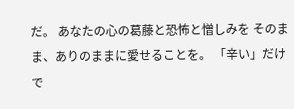だ。 あなたの心の葛藤と恐怖と憎しみを そのまま、ありのままに愛せることを。 「辛い」だけで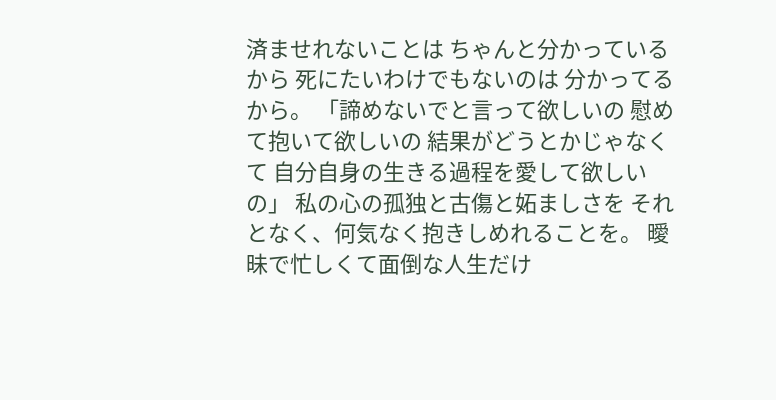済ませれないことは ちゃんと分かっているから 死にたいわけでもないのは 分かってるから。 「諦めないでと言って欲しいの 慰めて抱いて欲しいの 結果がどうとかじゃなくて 自分自身の生きる過程を愛して欲しいの」 私の心の孤独と古傷と妬ましさを それとなく、何気なく抱きしめれることを。 曖昧で忙しくて面倒な人生だけ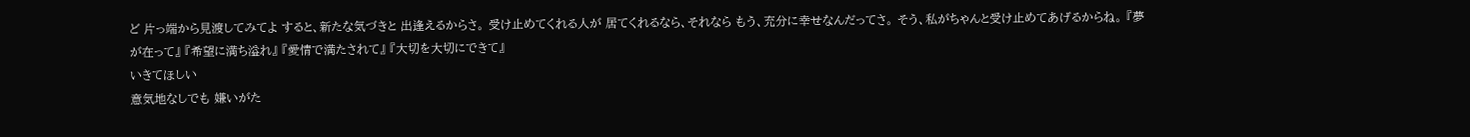ど 片っ端から見渡してみてよ すると、新たな気づきと 出逢えるからさ。 受け止めてくれる人が 居てくれるなら、それなら もう、充分に幸せなんだってさ。 そう、私がちゃんと受け止めてあげるからね。 『夢が在って』 『希望に満ち溢れ』 『愛情で満たされて』 『大切を大切にできて』
いきてほしい
意気地なしでも 嫌いがた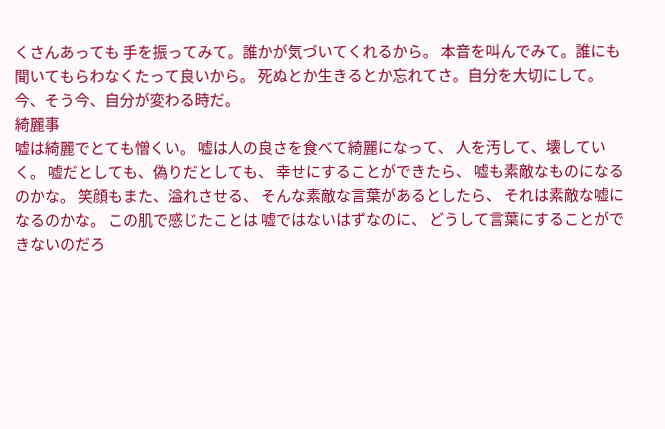くさんあっても 手を振ってみて。誰かが気づいてくれるから。 本音を叫んでみて。誰にも聞いてもらわなくたって良いから。 死ぬとか生きるとか忘れてさ。自分を大切にして。 今、そう今、自分が変わる時だ。
綺麗事
嘘は綺麗でとても憎くい。 嘘は人の良さを食べて綺麗になって、 人を汚して、壊していく。 嘘だとしても、偽りだとしても、 幸せにすることができたら、 嘘も素敵なものになるのかな。 笑顔もまた、溢れさせる、 そんな素敵な言葉があるとしたら、 それは素敵な嘘になるのかな。 この肌で感じたことは 嘘ではないはずなのに、 どうして言葉にすることができないのだろ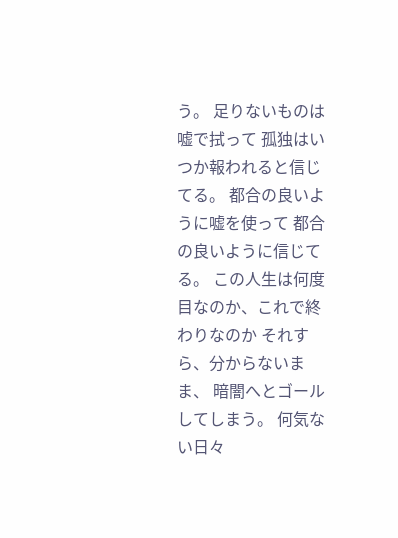う。 足りないものは嘘で拭って 孤独はいつか報われると信じてる。 都合の良いように嘘を使って 都合の良いように信じてる。 この人生は何度目なのか、これで終わりなのか それすら、分からないまま、 暗闇へとゴールしてしまう。 何気ない日々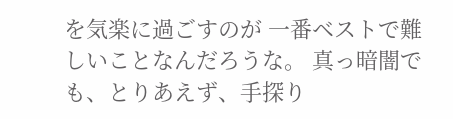を気楽に過ごすのが 一番ベストで難しいことなんだろうな。 真っ暗闇でも、とりあえず、手探り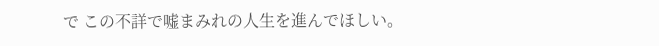で この不詳で嘘まみれの人生を進んでほしい。